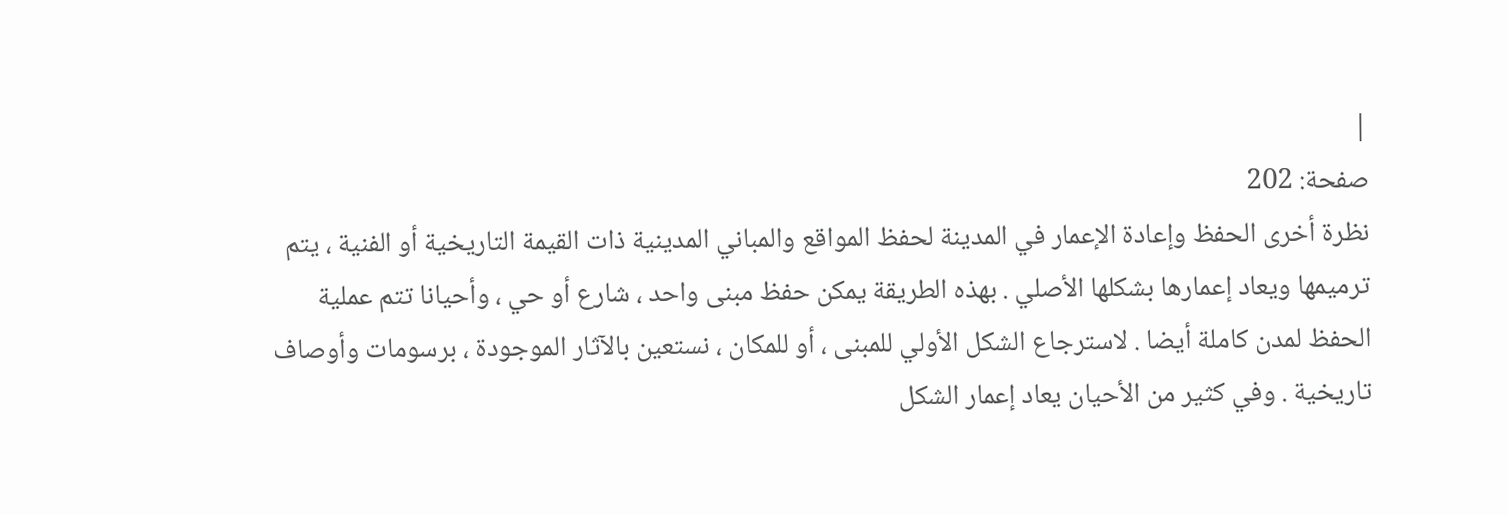|
صفحة: 202
نظرة أخرى الحفظ وإعادة الإعمار في المدينة لحفظ المواقع والمباني المدينية ذات القيمة التاريخية أو الفنية ، يتم ترميمها ويعاد إعمارها بشكلها الأصلي . بهذه الطريقة يمكن حفظ مبنى واحد ، شارع أو حي ، وأحيانا تتم عملية الحفظ لمدن كاملة أيضا . لاسترجاع الشكل الأولي للمبنى ، أو للمكان ، نستعين بالآثار الموجودة ، برسومات وأوصاف تاريخية . وفي كثير من الأحيان يعاد إعمار الشكل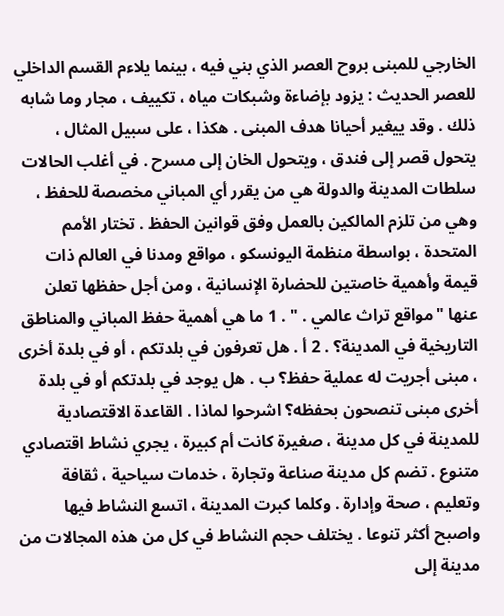الخارجي للمبنى بروح العصر الذي بني فيه ، بينما يلاءم القسم الداخلي للعصر الحديث : يزود بإضاءة وشبكات مياه ، تكييف ، مجار وما شابه ذلك . وقد ييغير أحيانا هدف المبنى . هكذا ، على سبيل المثال ، يتحول قصر إلى فندق ، ويتحول الخان إلى مسرح . في أغلب الحالات سلطات المدينة والدولة هي من يقرر أي المباني مخصصة للحفظ ، وهي من تلزم المالكين بالعمل وفق قوانين الحفظ . تختار الأمم المتحدة ، بواسطة منظمة اليونسكو ، مواقع ومدنا في العالم ذات قيمة وأهمية خاصتين للحضارة الإنسانية ، ومن أجل حفظها تعلن عنها "مواقع تراث عالمي . " . 1 ما هي أهمية حفظ المباني والمناطق التاريخية في المدينة؟ . 2 أ . هل تعرفون في بلدتكم ، أو في بلدة أخرى ، مبنى أجريت له عملية حفظ؟ ب . هل يوجد في بلدتكم أو في بلدة أخرى مبنى تنصحون بحفظه؟ اشرحوا لماذا . القاعدة الاقتصادية للمدينة في كل مدينة ، صغيرة كانت أم كبيرة ، يجري نشاط اقتصادي متنوع . تضم كل مدينة صناعة وتجارة ، خدمات سياحية ، ثقافة وتعليم ، صحة وإدارة . وكلما كبرت المدينة ، اتسع النشاط فيها واصبح أكثر تنوعا . يختلف حجم النشاط في كل من هذه المجالات من مدينة إلى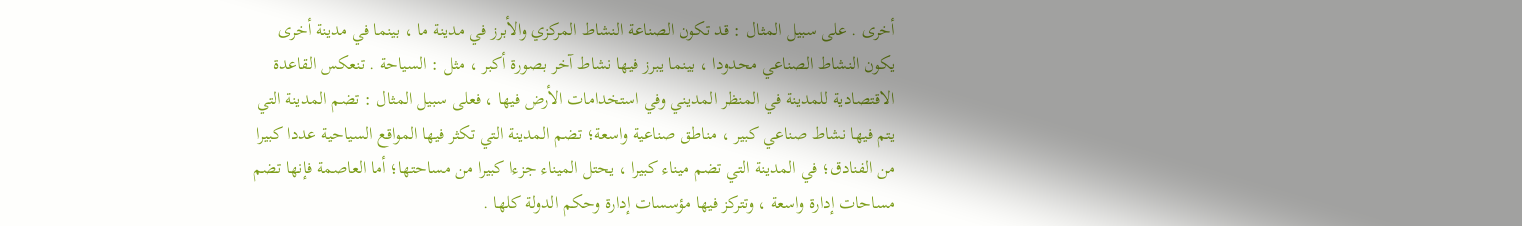أخرى . على سبيل المثال : قد تكون الصناعة النشاط المركزي والأبرز في مدينة ما ، بينما في مدينة أخرى يكون النشاط الصناعي محدودا ، بينما يبرز فيها نشاط آخر بصورة أكبر ، مثل : السياحة . تنعكس القاعدة الاقتصادية للمدينة في المنظر المديني وفي استخدامات الأرض فيها ، فعلى سبيل المثال : تضم المدينة التي يتم فيها نشاط صناعي كبير ، مناطق صناعية واسعة؛ تضم المدينة التي تكثر فيها المواقع السياحية عددا كبيرا من الفنادق؛ في المدينة التي تضم ميناء كبيرا ، يحتل الميناء جزءا كبيرا من مساحتها؛ أما العاصمة فإنها تضم مساحات إدارة واسعة ، وتتركز فيها مؤسسات إدارة وحكم الدولة كلها .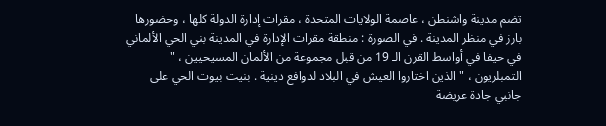تضم مدينة واشنطن ، عاصمة الولايات المتحدة ، مقرات إدارة الدولة كلها ، وحضورها بارز في منظر المدينة . في الصورة : منطقة مقرات الإدارة في المدينة بني الحي الألماني في حيفا في أواسط القرن الـ 19 من قبل مجموعة من الألمان المسيحيين ، " التمبلريون ، " الذين اختاروا العيش في البلاد لدوافع دينية . بنيت بيوت الحي على جانبي جادة عريضة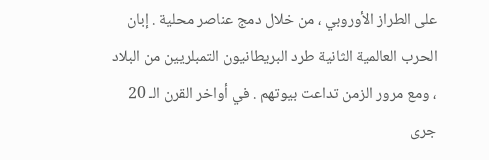على الطراز الأوروبي ، من خلال دمج عناصر محلية . إبان الحرب العالمية الثانية طرد البريطانيون التمبلريين من البلاد ، ومع مرور الزمن تداعت بيوتهم . في أواخر القرن الـ 20 جرى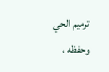ترميم الحي وحفظه ،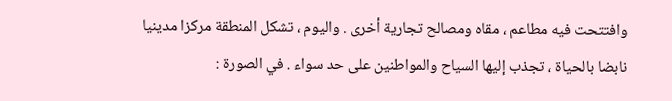وافتتحت فيه مطاعم ، مقاه ومصالح تجارية أخرى . واليوم ، تشكل المنطقة مركزا مدينيا نابضا بالحياة ، تجذب إليها السياح والمواطنين على حد سواء . في الصورة :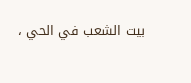بيت الشعب في الحي ،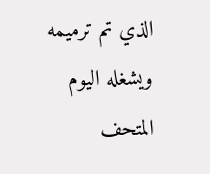الذي تم ترميمه ويشغله اليوم المتحف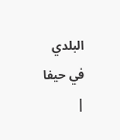البلدي في حيفا
|